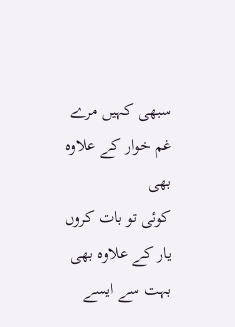سبھی کہیں مرے غم خوار کے علاوہ بھی
کوئی تو بات کروں یار کے علاوہ بھی
بہت سے ایسے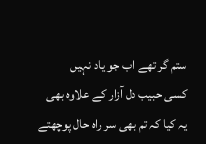ستم گر تھے اب جو یاد نہیں
کسی حبیب دل آزار کے علاوہ بھی
یہ کیا کہ تم بھی سر راہ حال پوچھتے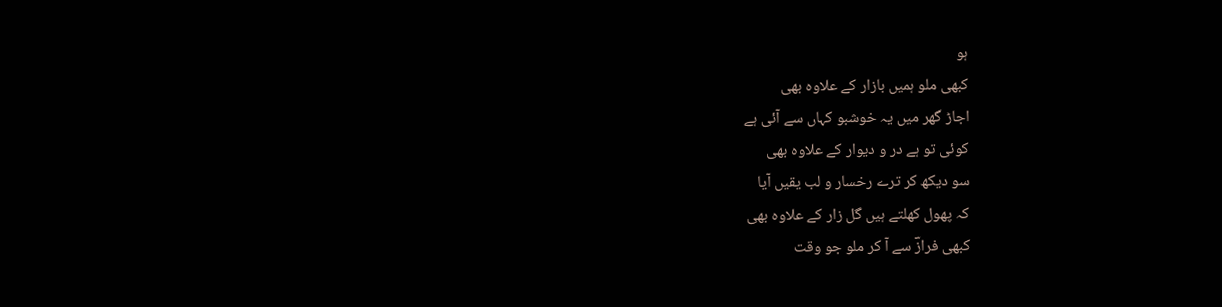ہو
کبھی ملو ہمیں بازار کے علاوہ بھی
اجاڑ گھر میں یہ خوشبو کہاں سے آئی ہے
کوئی تو ہے در و دیوار کے علاوہ بھی
سو دیکھ کر ترے رخسار و لب یقیں آیا
کہ پھول کھلتے ہیں گل زار کے علاوہ بھی
کبھی فرازؔ سے آ کر ملو جو وقت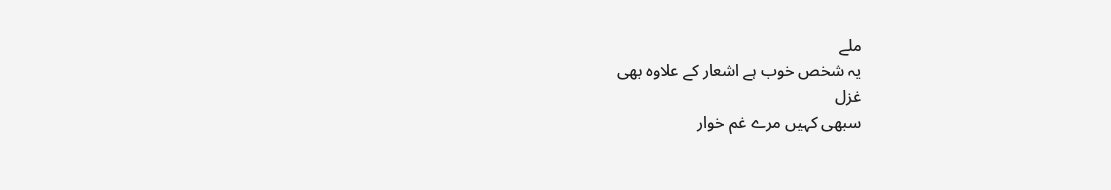ملے
یہ شخص خوب ہے اشعار کے علاوہ بھی
غزل
سبھی کہیں مرے غم خوار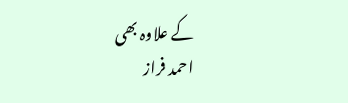کے علاوہ بھی
احمد فراز